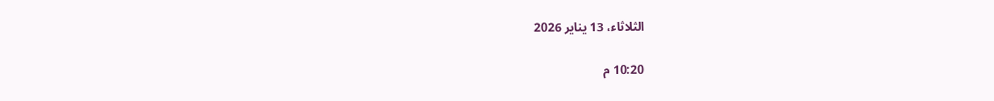الثلاثاء، 13 يناير 2026

10:20 م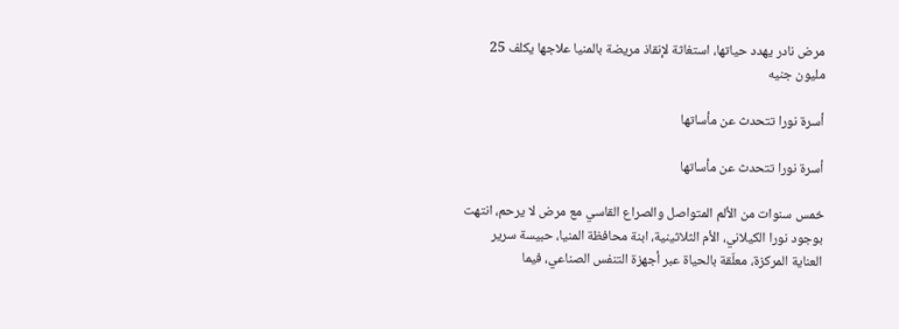مرض نادر يهدد حياتها، استغاثة لإنقاذ مريضة بالمنيا علاجها يكلف 25 مليون جنيه

أسرة نورا تتحدث عن مأساتها

أسرة نورا تتحدث عن مأساتها

خمس سنوات من الألم المتواصل والصراع القاسي مع مرض لا يرحم، انتهت بوجود نورا الكيلاني، الأم الثلاثينية، ابنة محافظة المنيا، حبيسة سرير العناية المركزة، معلّقة بالحياة عبر أجهزة التنفس الصناعي، فيما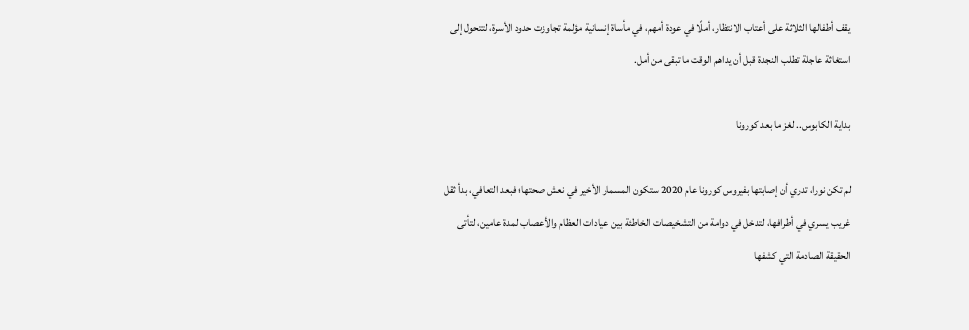يقف أطفالها الثلاثة على أعتاب الانتظار، أملًا في عودة أمهم، في مأساة إنسانية مؤلمة تجاوزت حدود الأسرة، لتتحول إلى استغاثة عاجلة تطلب النجدة قبل أن يداهم الوقت ما تبقى من أمل.

بداية الكابوس.. لغز ما بعد كورونا

لم تكن نورا، تدري أن إصابتها بفيروس كورونا عام 2020 ستكون المسمار الأخير في نعش صحتها؛ فبعد التعافي، بدأ ثقل غريب يسري في أطرافها، لتدخل في دوامة من التشخيصات الخاطئة بين عيادات العظام والأعصاب لمدة عامين، لتأتى الحقيقة الصادمة التي كشفها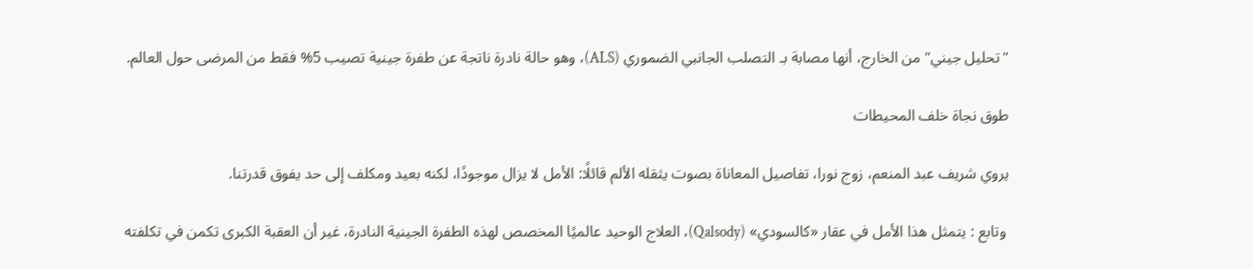"تحليل جيني" من الخارج، أنها مصابة بـ التصلب الجانبي الضموري (ALS)، وهو حالة نادرة ناتجة عن طفرة جينية تصيب 5% فقط من المرضى حول العالم.

طوق نجاة خلف المحيطات

يروي شريف عبد المنعم، زوج نورا، تفاصيل المعاناة بصوت يثقله الألم قائلًا: الأمل لا يزال موجودًا، لكنه بعيد ومكلف إلى حد يفوق قدرتنا.

 وتابع : يتمثل هذا الأمل في عقار «كالسودي» (Qalsody)، العلاج الوحيد عالميًا المخصص لهذه الطفرة الجينية النادرة، غير أن العقبة الكبرى تكمن في تكلفته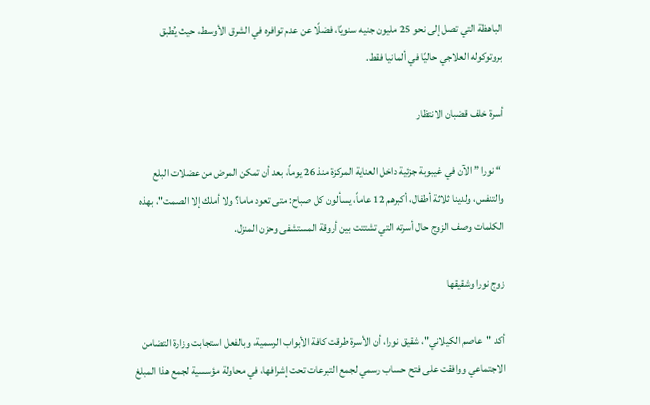الباهظة التي تصل إلى نحو 25 مليون جنيه سنويًا، فضلًا عن عدم توافره في الشرق الأوسط، حيث يُطبق بروتوكوله العلاجي حاليًا في ألمانيا فقط.

أسرة خلف قضبان الانتظار

 “ نورا ” الآن في غيبوبة جزئية داخل العناية المركزة منذ 26 يوماً، بعد أن تمكن المرض من عضلات البلع والتنفس، ولدينا ثلاثة أطفال، أكبرهم 12 عاماً، يسألون كل صباح: متى تعود ماما؟ ولا أملك إلا الصمت"، بهذه الكلمات وصف الزوج حال أسرته التي تشتتت بين أروقة المستشفى وحزن المنزل.

زوج نورا وشقيقها

أكد "عاصم الكيلاني"، شقيق نورا، أن الأسرة طرقت كافة الأبواب الرسمية، وبالفعل استجابت وزارة التضامن الاجتماعي ووافقت على فتح حساب رسمي لجمع التبرعات تحت إشرافها، في محاولة مؤسسية لجمع هذا المبلغ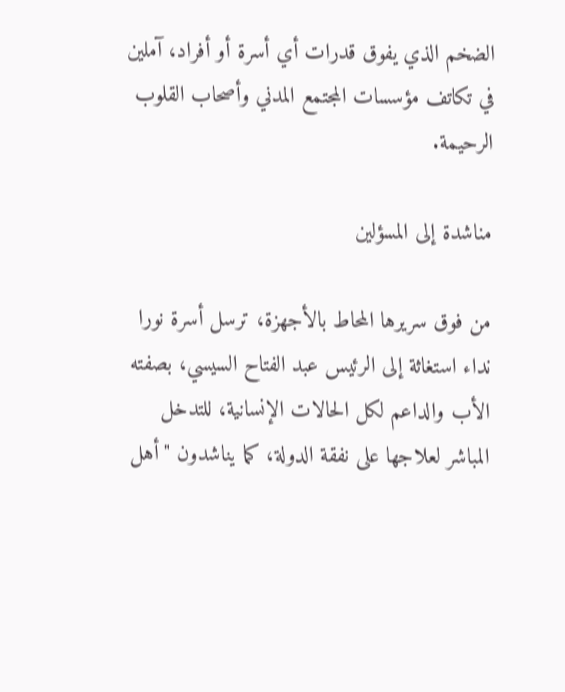الضخم الذي يفوق قدرات أي أسرة أو أفراد، آملين في تكاتف مؤسسات المجتمع المدني وأصحاب القلوب الرحيمة.

مناشدة إلى المسؤلين

من فوق سريرها المحاط بالأجهزة، ترسل أسرة نورا نداء استغاثة إلى الرئيس عبد الفتاح السيسي، بصفته الأب والداعم لكل الحالات الإنسانية، للتدخل المباشر لعلاجها على نفقة الدولة، كما يناشدون "أهل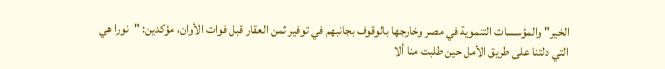الخير" والمؤسسات التنموية في مصر وخارجها بالوقوف بجانبهم في توفير ثمن العقار قبل فوات الأوان، مؤكدين: "نورا هي التي دلتنا على طريق الأمل حين طلبت منا ألا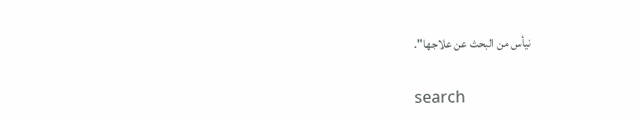نيأس من البحث عن علاجها".

search